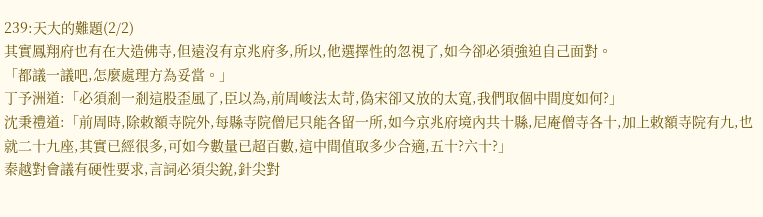239:天大的難題(2/2)
其實鳳翔府也有在大造佛寺,但遠沒有京兆府多,所以,他選擇性的忽視了,如今卻必須強迫自己面對。
「都議一議吧,怎麼處理方為妥當。」
丁予洲道:「必須剎一剎這股歪風了,臣以為,前周峻法太苛,偽宋卻又放的太寬,我們取個中間度如何?」
沈秉禮道:「前周時,除敕額寺院外,每縣寺院僧尼只能各留一所,如今京兆府境內共十縣,尼庵僧寺各十,加上敕額寺院有九,也就二十九座,其實已經很多,可如今數量已超百數,這中間值取多少合適,五十?六十?」
秦越對會議有硬性要求,言詞必須尖銳,針尖對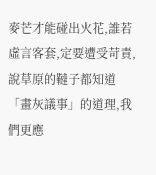麥芒才能碰出火花,誰若虛言客套,定要遭受苛責,說草原的韃子都知道「畫灰議事」的道理,我們更應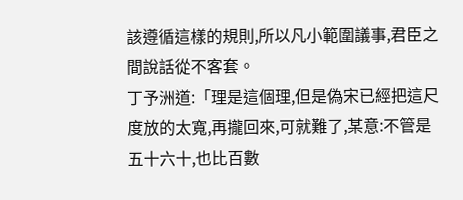該遵循這樣的規則,所以凡小範圍議事,君臣之間說話從不客套。
丁予洲道:「理是這個理,但是偽宋已經把這尺度放的太寬,再攏回來,可就難了,某意:不管是五十六十,也比百數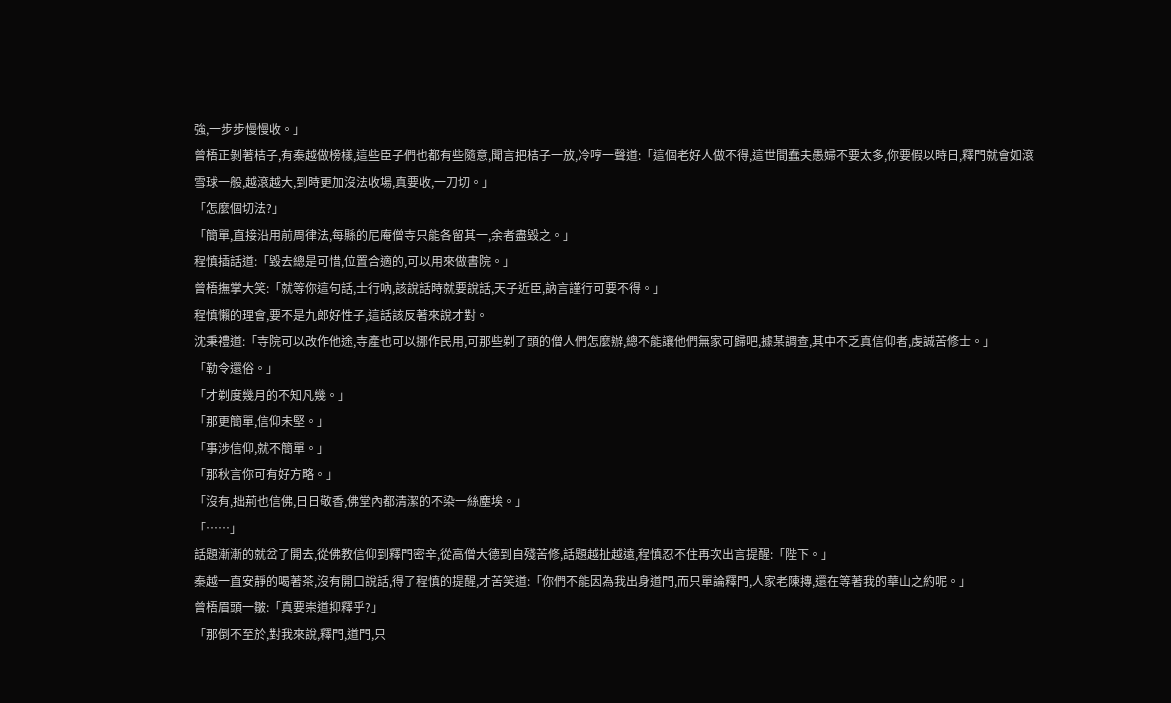強,一步步慢慢收。」
曾梧正剝著桔子,有秦越做榜樣,這些臣子們也都有些隨意,聞言把桔子一放,冷哼一聲道:「這個老好人做不得,這世間蠢夫愚婦不要太多,你要假以時日,釋門就會如滾雪球一般,越滾越大,到時更加沒法收場,真要收,一刀切。」
「怎麼個切法?」
「簡單,直接沿用前周律法,每縣的尼庵僧寺只能各留其一,余者盡毀之。」
程慎插話道:「毀去總是可惜,位置合適的,可以用來做書院。」
曾梧撫掌大笑:「就等你這句話,士行吶,該說話時就要說話,天子近臣,訥言謹行可要不得。」
程慎懶的理會,要不是九郎好性子,這話該反著來說才對。
沈秉禮道:「寺院可以改作他途,寺產也可以挪作民用,可那些剃了頭的僧人們怎麼辦,總不能讓他們無家可歸吧,據某調查,其中不乏真信仰者,虔誠苦修士。」
「勒令還俗。」
「才剃度幾月的不知凡幾。」
「那更簡單,信仰未堅。」
「事涉信仰,就不簡單。」
「那秋言你可有好方略。」
「沒有,拙荊也信佛,日日敬香,佛堂內都清潔的不染一絲塵埃。」
「……」
話題漸漸的就岔了開去,從佛教信仰到釋門密辛,從高僧大德到自殘苦修,話題越扯越遠,程慎忍不住再次出言提醒:「陛下。」
秦越一直安靜的喝著茶,沒有開口說話,得了程慎的提醒,才苦笑道:「你們不能因為我出身道門,而只單論釋門,人家老陳摶,還在等著我的華山之約呢。」
曾梧眉頭一皺:「真要崇道抑釋乎?」
「那倒不至於,對我來說,釋門,道門,只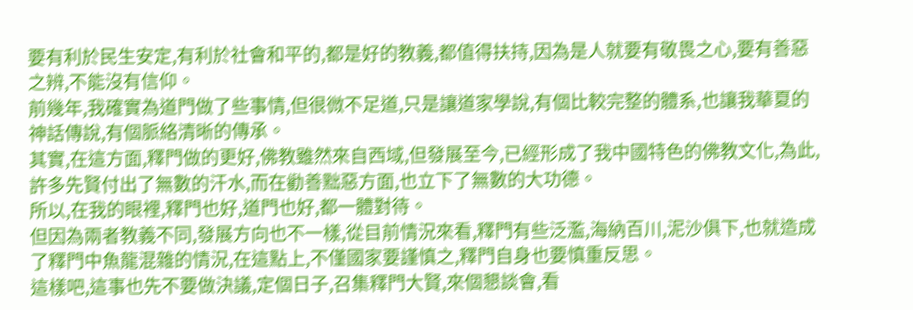要有利於民生安定,有利於社會和平的,都是好的教義,都值得扶持,因為是人就要有敬畏之心,要有善惡之辨,不能沒有信仰。
前幾年,我確實為道門做了些事情,但很微不足道,只是讓道家學說,有個比較完整的體系,也讓我華夏的神話傳說,有個脈絡清晰的傳承。
其實,在這方面,釋門做的更好,佛教雖然來自西域,但發展至今,已經形成了我中國特色的佛教文化,為此,許多先賢付出了無數的汗水,而在勸善黜惡方面,也立下了無數的大功德。
所以,在我的眼裡,釋門也好,道門也好,都一體對待。
但因為兩者教義不同,發展方向也不一樣,從目前情況來看,釋門有些泛濫,海納百川,泥沙俱下,也就造成了釋門中魚龍混雜的情況,在這點上,不僅國家要謹慎之,釋門自身也要慎重反思。
這樣吧,這事也先不要做決議,定個日子,召集釋門大賢,來個懇談會,看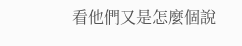看他們又是怎麼個說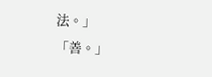法。」
「善。」